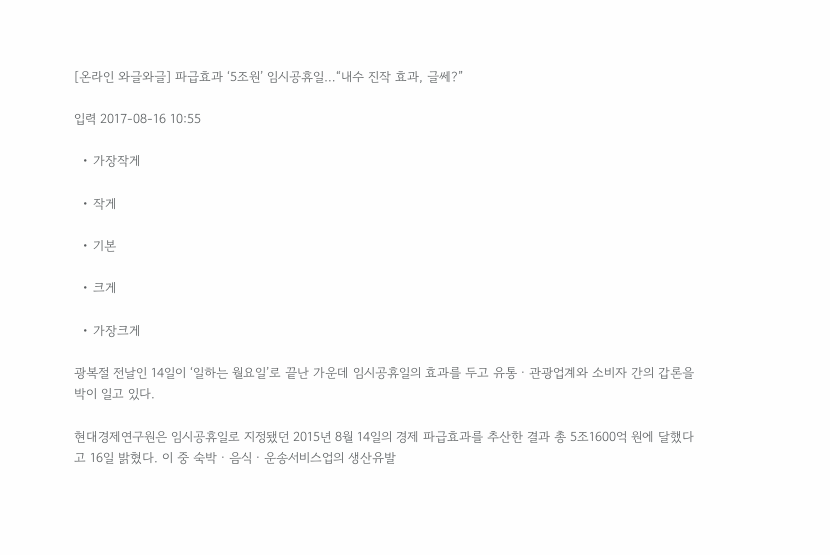[온라인 와글와글] 파급효과 ‘5조원’ 임시공휴일…“내수 진작 효과, 글쎄?”

입력 2017-08-16 10:55

  • 가장작게

  • 작게

  • 기본

  • 크게

  • 가장크게

광복절 전날인 14일이 ‘일하는 월요일’로 끝난 가운데 임시공휴일의 효과를 두고 유통ㆍ관광업계와 소비자 간의 갑론을박이 일고 있다.

현대경제연구원은 임시공휴일로 지정됐던 2015년 8월 14일의 경제 파급효과를 추산한 결과 총 5조1600억 원에 달했다고 16일 밝혔다. 이 중 숙박ㆍ음식ㆍ운송서비스업의 생산유발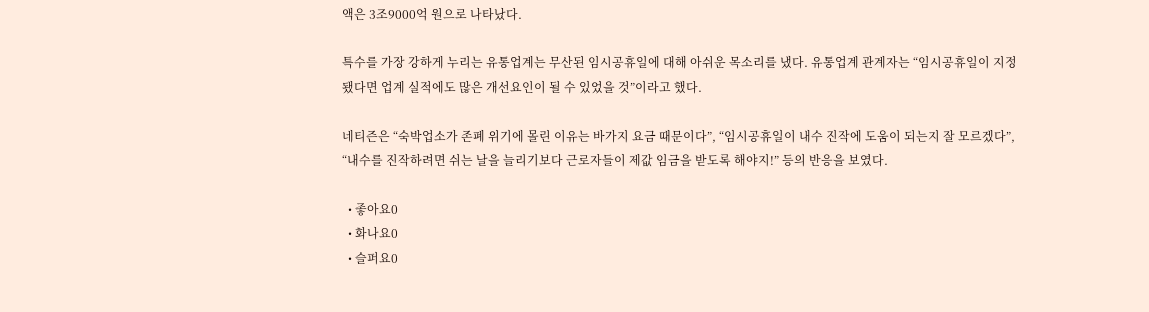액은 3조9000억 원으로 나타났다.

특수를 가장 강하게 누리는 유통업계는 무산된 임시공휴일에 대해 아쉬운 목소리를 냈다. 유통업계 관계자는 “임시공휴일이 지정됐다면 업계 실적에도 많은 개선요인이 될 수 있었을 것”이라고 했다.

네티즌은 “숙박업소가 존폐 위기에 몰린 이유는 바가지 요금 때문이다”, “임시공휴일이 내수 진작에 도움이 되는지 잘 모르겠다”, “내수를 진작하려면 쉬는 날을 늘리기보다 근로자들이 제값 임금을 받도록 해야지!” 등의 반응을 보였다.

  • 좋아요0
  • 화나요0
  • 슬퍼요0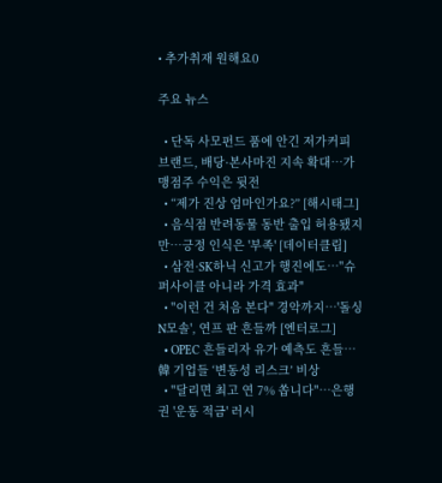• 추가취재 원해요0

주요 뉴스

  • 단독 사모펀드 품에 안긴 저가커피 브랜드, 배당·본사마진 지속 확대…가맹점주 수익은 뒷전
  • “제가 진상 엄마인가요?” [해시태그]
  • 음식점 반려동물 동반 출입 허용됐지만…긍정 인식은 '부족' [데이터클립]
  • 삼전·SK하닉 신고가 행진에도⋯"슈퍼사이클 아니라 가격 효과"
  • "이런 건 처음 본다" 경악까지⋯'돌싱N모솔', 연프 판 흔들까 [엔터로그]
  • OPEC 흔들리자 유가 예측도 흔들…韓 기업들 ‘변동성 리스크’ 비상
  • "달리면 최고 연 7% 쏩니다"…은행권 '운동 적금' 러시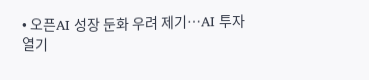• 오픈AI 성장 둔화 우려 제기⋯AI 투자 열기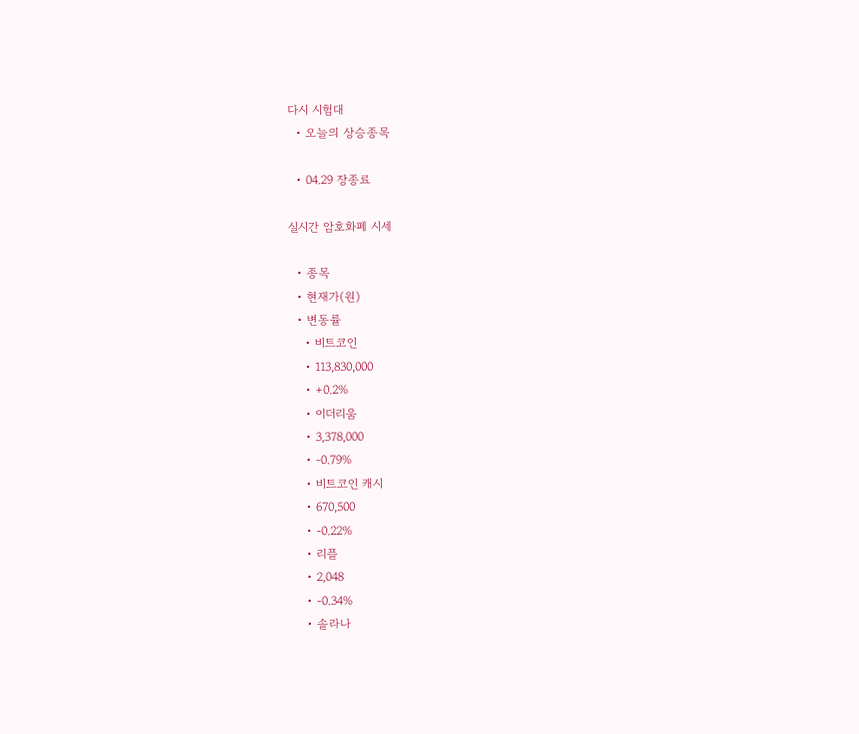다시 시험대
  • 오늘의 상승종목

  • 04.29 장종료

실시간 암호화폐 시세

  • 종목
  • 현재가(원)
  • 변동률
    • 비트코인
    • 113,830,000
    • +0.2%
    • 이더리움
    • 3,378,000
    • -0.79%
    • 비트코인 캐시
    • 670,500
    • -0.22%
    • 리플
    • 2,048
    • -0.34%
    • 솔라나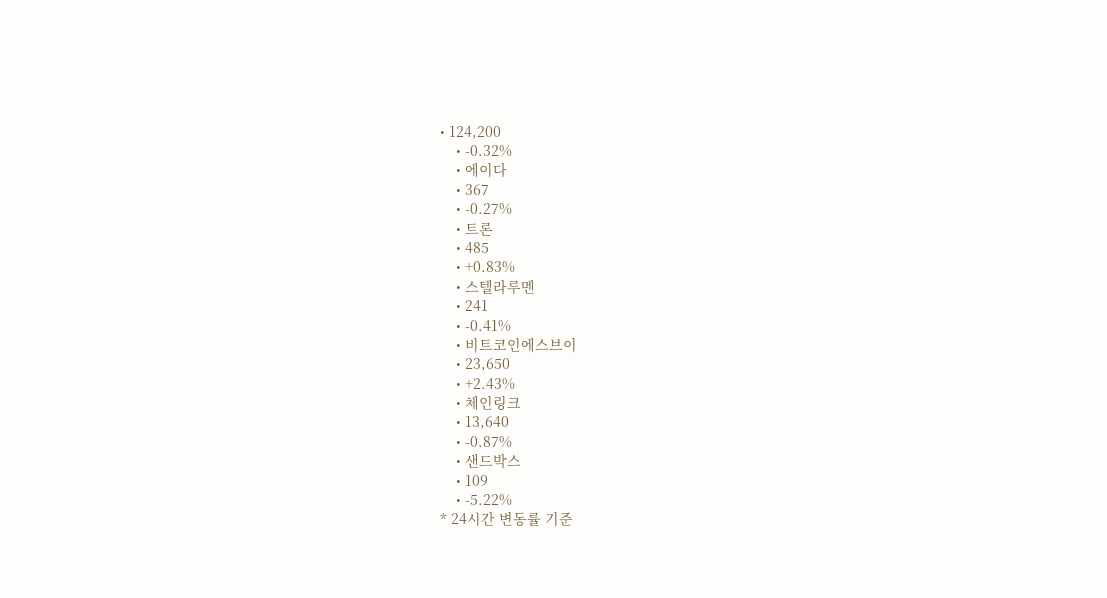• 124,200
    • -0.32%
    • 에이다
    • 367
    • -0.27%
    • 트론
    • 485
    • +0.83%
    • 스텔라루멘
    • 241
    • -0.41%
    • 비트코인에스브이
    • 23,650
    • +2.43%
    • 체인링크
    • 13,640
    • -0.87%
    • 샌드박스
    • 109
    • -5.22%
* 24시간 변동률 기준